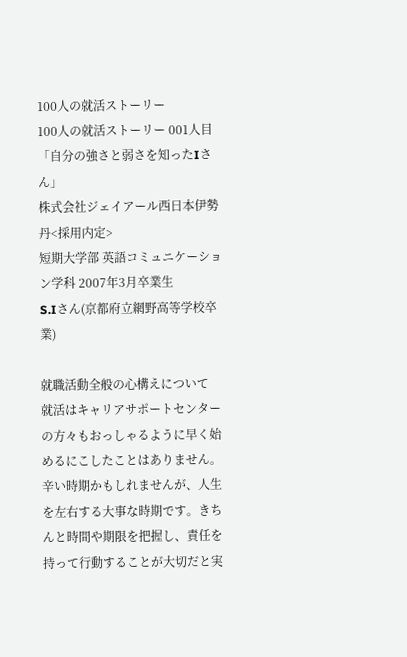100人の就活ストーリー
100人の就活ストーリー 001人目「自分の強さと弱さを知ったIさん」
株式会社ジェイアール西日本伊勢丹<採用内定>
短期大学部 英語コミュニケーション学科 2007年3月卒業生
S.Iさん(京都府立網野高等学校卒業)

就職活動全般の心構えについて
就活はキャリアサポートセンターの方々もおっしゃるように早く始めるにこしたことはありません。
辛い時期かもしれませんが、人生を左右する大事な時期です。きちんと時間や期限を把握し、責任を持って行動することが大切だと実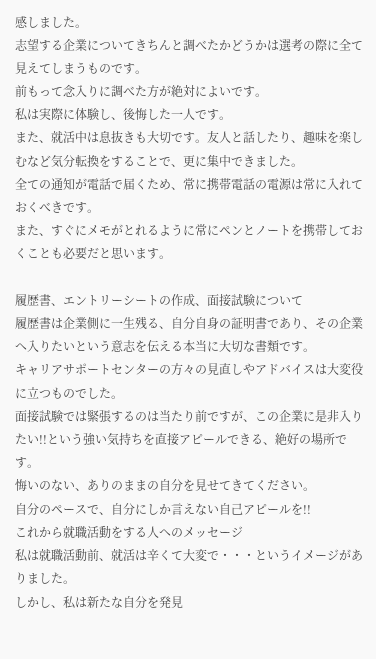感しました。
志望する企業についてきちんと調べたかどうかは選考の際に全て見えてしまうものです。
前もって念入りに調べた方が絶対によいです。
私は実際に体験し、後悔した一人です。
また、就活中は息抜きも大切です。友人と話したり、趣味を楽しむなど気分転換をすることで、更に集中できました。
全ての通知が電話で届くため、常に携帯電話の電源は常に入れておくべきです。
また、すぐにメモがとれるように常にペンとノートを携帯しておくことも必要だと思います。

履歴書、エントリーシートの作成、面接試験について
履歴書は企業側に一生残る、自分自身の証明書であり、その企業へ入りたいという意志を伝える本当に大切な書類です。
キャリアサポートセンターの方々の見直しやアドバイスは大変役に立つものでした。
面接試験では緊張するのは当たり前ですが、この企業に是非入りたい!!という強い気持ちを直接アピールできる、絶好の場所です。
悔いのない、ありのままの自分を見せてきてください。
自分のペースで、自分にしか言えない自己アピールを!!
これから就職活動をする人へのメッセージ
私は就職活動前、就活は辛くて大変で・・・というイメージがありました。
しかし、私は新たな自分を発見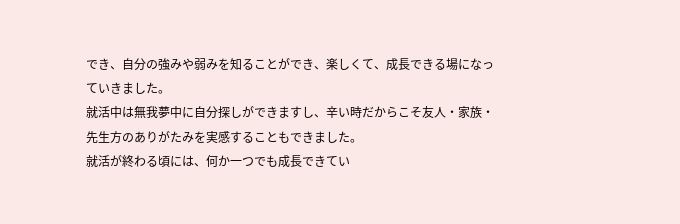でき、自分の強みや弱みを知ることができ、楽しくて、成長できる場になっていきました。
就活中は無我夢中に自分探しができますし、辛い時だからこそ友人・家族・先生方のありがたみを実感することもできました。
就活が終わる頃には、何か一つでも成長できてい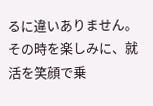るに違いありません。
その時を楽しみに、就活を笑顔で乗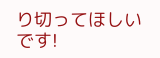り切ってほしいです!